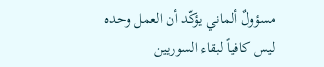مسؤولٌ ألماني يؤكّد أن العمل وحده ليس كافياً لبقاء السوريين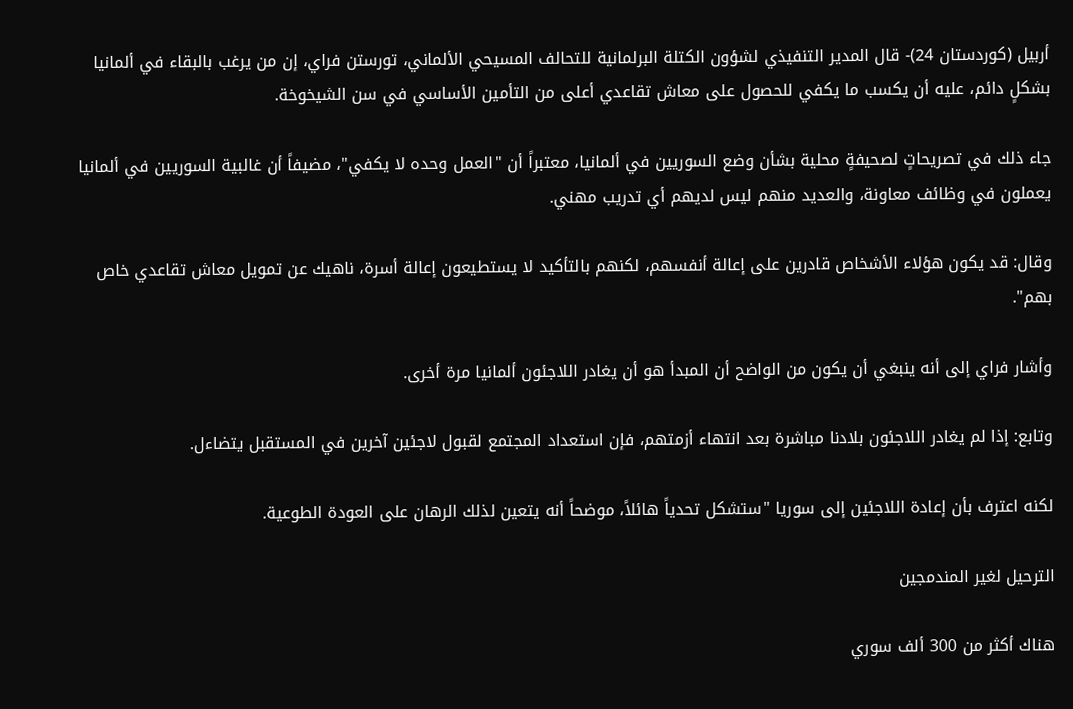أربيل (كوردستان 24)- قال المدير التنفيذي لشؤون الكتلة البرلمانية للتحالف المسيحي الألماني، تورستن فراي، إن من يرغب بالبقاء في ألمانيا بشكلٍ دائم، عليه أن يكسب ما يكفي للحصول على معاش تقاعدي أعلى من التأمين الأساسي في سن الشيخوخة.

جاء ذلك في تصريحاتٍ لصحيفةٍ محلية بشأن وضع السوريين في ألمانيا، معتبراً أن "العمل وحده لا يكفي"، مضيفاً أن غالبية السوريين في ألمانيا يعملون في وظائف معاونة، والعديد منهم ليس لديهم أي تدريب مهني.

وقال: قد يكون هؤلاء الأشخاص قادرين على إعالة أنفسهم، لكنهم بالتأكيد لا يستطيعون إعالة أسرة، ناهيك عن تمويل معاش تقاعدي خاص بهم".

وأشار فراي إلى أنه ينبغي أن يكون من الواضح أن المبدأ هو أن يغادر اللاجئون ألمانيا مرة أخرى.

وتابع: إذا لم يغادر اللاجئون بلادنا مباشرة بعد انتهاء أزمتهم، فإن استعداد المجتمع لقبول لاجئين آخرين في المستقبل يتضاءل.

لكنه اعترف بأن إعادة اللاجئين إلى سوريا "ستشكل تحدياً هائلاً، موضحاً أنه يتعين لذلك الرهان على العودة الطوعية.

الترحيل لغير المندمجين

هناك أكثر من 300 ألف سوري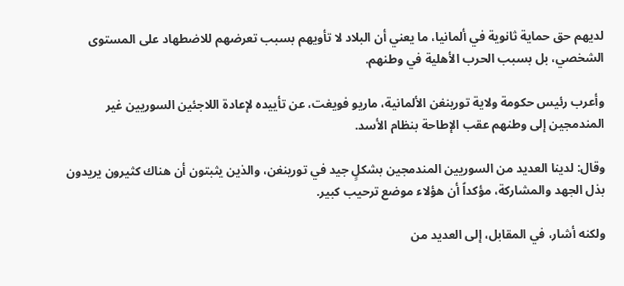لديهم حق حماية ثانوية في ألمانيا، ما يعني أن البلاد لا تأويهم بسبب تعرضهم للاضطهاد على المستوى الشخصي، بل بسبب الحرب الأهلية في وطنهم.

وأعرب رئيس حكومة ولاية تورينغن الألمانية، ماريو فويغت، عن تأييده لإعادة اللاجئين السوريين غير المندمجين إلى وطنهم عقب الإطاحة بنظام الأسد.

وقال: لدينا العديد من السوريين المندمجين بشكلٍ جيد في تورينغن، والذين يثبتون أن هناك كثيرون يريدون بذل الجهد والمشاركة، مؤكداً أن هؤلاء موضع ترحيب كبير.

ولكنه أشار، في المقابل، إلى العديد من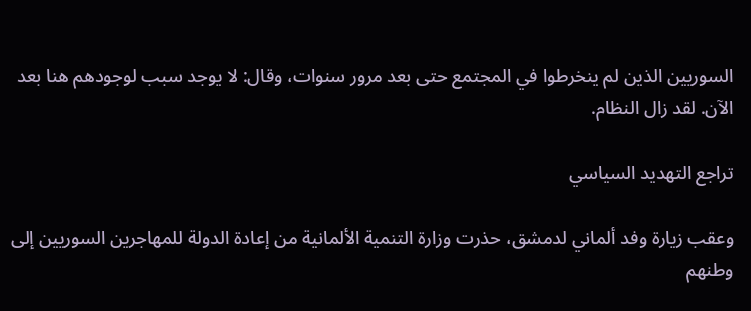السوريين الذين لم ينخرطوا في المجتمع حتى بعد مرور سنوات، وقال: لا يوجد سبب لوجودهم هنا بعد الآن. لقد زال النظام.

تراجع التهديد السياسي

وعقب زيارة وفد ألماني لدمشق، حذرت وزارة التنمية الألمانية من إعادة الدولة للمهاجرين السوريين إلى وطنهم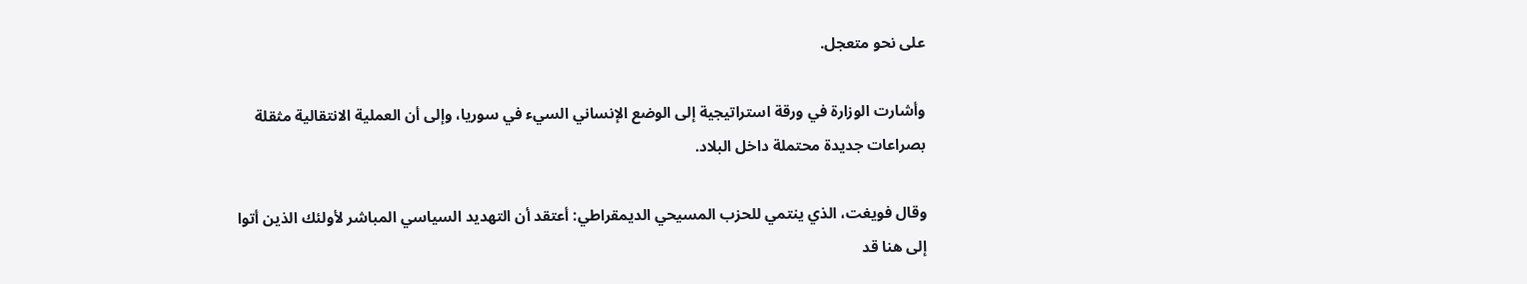على نحو متعجل.

وأشارت الوزارة في ورقة استراتيجية إلى الوضع الإنساني السيء في سوريا، وإلى أن العملية الانتقالية مثقلة بصراعات جديدة محتملة داخل البلاد.

وقال فويغت، الذي ينتمي للحزب المسيحي الديمقراطي: أعتقد أن التهديد السياسي المباشر لأولئك الذين أتوا إلى هنا قد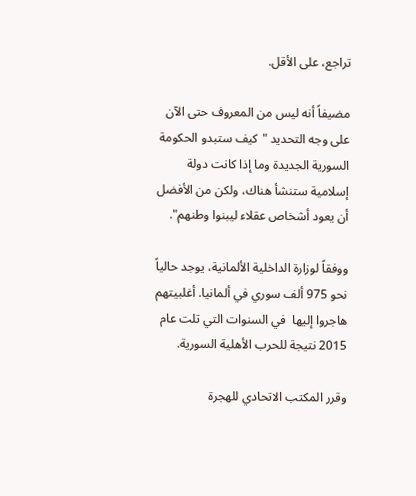تراجع، على الأقل.

مضيفاً أنه ليس من المعروف حتى الآن على وجه التحديد "كيف ستبدو الحكومة السورية الجديدة وما إذا كانت دولة إسلامية ستنشأ هناك، ولكن من الأفضل أن يعود أشخاص عقلاء ليبنوا وطنهم".

ووفقاً لوزارة الداخلية الألمانية، يوجد حالياً نحو 975 ألف سوري في ألمانيا. أغلبيتهم هاجروا إليها  في السنوات التي تلت عام 2015 نتيجة للحرب الأهلية السورية.

وقرر المكتب الاتحادي للهجرة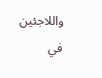واللاجئين في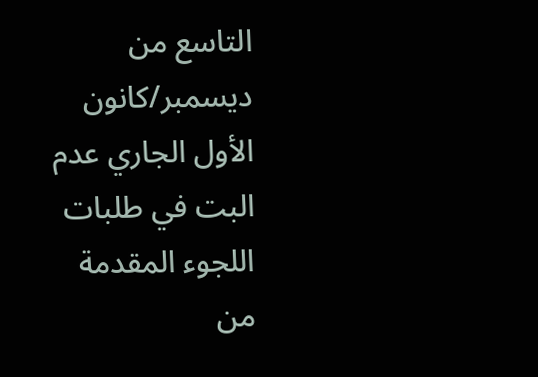التاسع من ديسمبر/كانون الأول الجاري عدم البت في طلبات اللجوء المقدمة من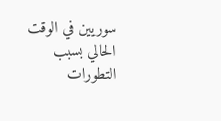سوريين في الوقت الحالي بسبب التطورات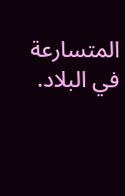المتسارعة في البلاد.